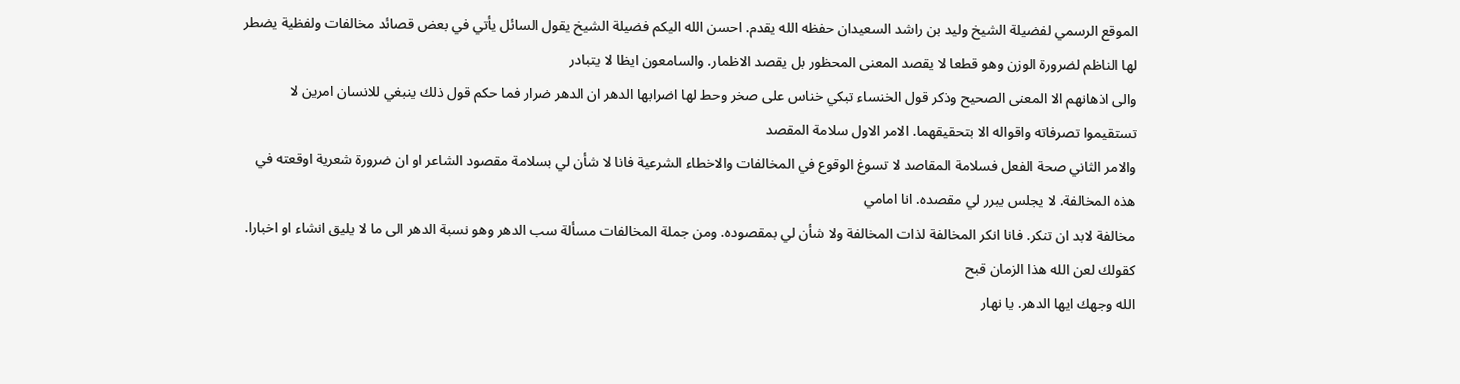الموقع الرسمي لفضيلة الشيخ وليد بن راشد السعيدان حفظه الله يقدم. احسن الله اليكم فضيلة الشيخ يقول السائل يأتي في بعض قصائد مخالفات ولفظية يضطر لها الناظم لضرورة الوزن وهو قطعا لا يقصد المعنى المحظور بل يقصد الاظمار. والسامعون ايظا لا يتبادر
والى اذهانهم الا المعنى الصحيح وذكر قول الخنساء تبكي خناس على صخر وحط لها اضرابها الدهر ان الدهر ضرار فما حكم قول ذلك ينبغي للانسان امرين لا تستقيموا تصرفاته واقواله الا بتحقيقهما. الامر الاول سلامة المقصد
والامر الثاني صحة الفعل فسلامة المقاصد لا تسوغ الوقوع في المخالفات والاخطاء الشرعية فانا لا شأن لي بسلامة مقصود الشاعر او ان ضرورة شعرية اوقعته في هذه المخالفة. لا يجلس يبرر لي مقصده. انا امامي
مخالفة لابد ان تنكر. فانا انكر المخالفة لذات المخالفة ولا شأن لي بمقصوده. ومن جملة المخالفات مسألة سب الدهر وهو نسبة الدهر الى ما لا يليق انشاء او اخبارا. كقولك لعن الله هذا الزمان قبح
الله وجهك ايها الدهر. يا نهار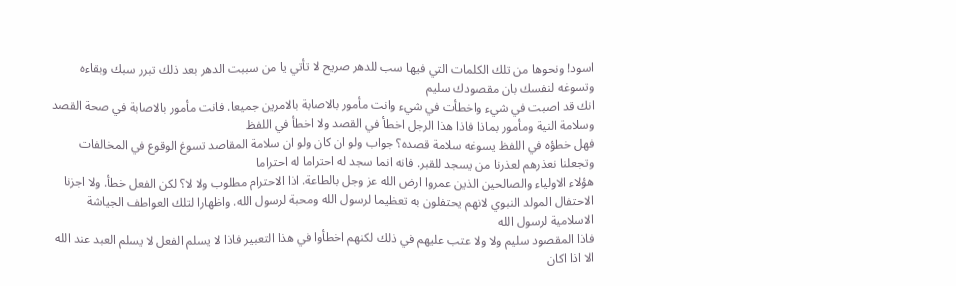اسود! ونحوها من تلك الكلمات التي فيها سب للدهر صريح لا تأتي يا من سببت الدهر بعد ذلك تبرر سبك وبقاءه وتسوغه لنفسك بان مقصودك سليم
انك قد اصبت في شيء واخطأت في شيء وانت مأمور بالاصابة بالامرين جميعا. فانت مأمور بالاصابة في صحة القصد وسلامة النية ومأمور بماذا فاذا هذا الرجل اخطأ في القصد ولا اخطأ في اللفظ
فهل خطؤه في اللفظ يسوغه سلامة قصده؟ جواب ولو ان كان ولو ان سلامة المقاصد تسوغ الوقوع في المخالفات وتجعلنا نعذرهم لعذرنا من يسجد للقبر. فانه انما سجد له احتراما له احتراما
هؤلاء الاولياء والصالحين الذين عمروا ارض الله عز وجل بالطاعة. اذا الاحترام مطلوب ولا لا؟ لكن الفعل خطأ. ولا اجزنا الاحتفال المولد النبوي لانهم يحتفلون به تعظيما لرسول الله ومحبة لرسول الله. واظهارا لتلك العواطف الجياشة الاسلامية لرسول الله
فاذا المقصود سليم ولا ولا عتب عليهم في ذلك لكنهم اخطأوا في هذا التعبير فاذا لا يسلم الفعل لا يسلم العبد عند الله الا اذا اكان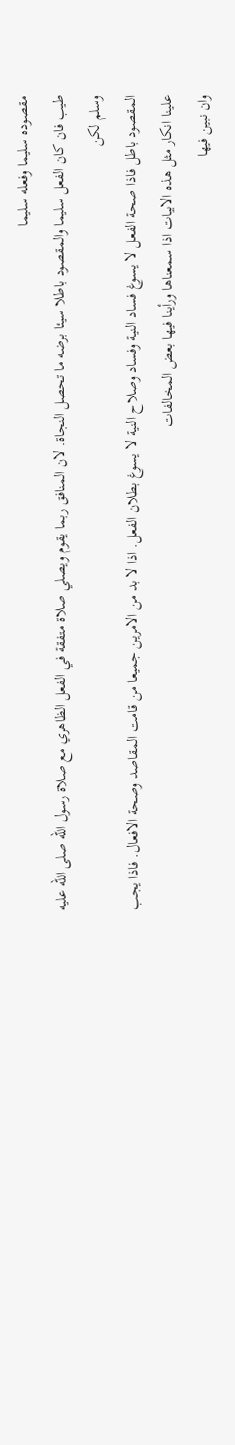مقصوده سليما وفعله سليما
طيب فان كان الفعل سليما والمقصود باطلا سيئا برضه ما تحصل النجاة. لان المنافق ربما يقوم ويصلي صلاة متفقة في الفعل الظاهري مع صلاة رسول الله صلى الله عليه وسلم لكن
المقصود باطل فاذا صحة الفعل لا يسوغ فساد النية وفساد وصلاح النية لا يسوغ بطلان الفعل. اذا لا بد من الامرين جميعا من قامت المقاصد وصحة الافعال. فاذا يجب علينا انكار مثل هذه الابيات اذا سمعناها ورأينا فيها بعض المخالفات
وان نبين فيها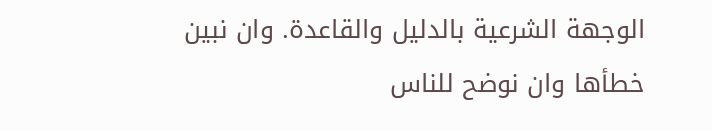الوجهة الشرعية بالدليل والقاعدة. وان نبين خطأها وان نوضح للناس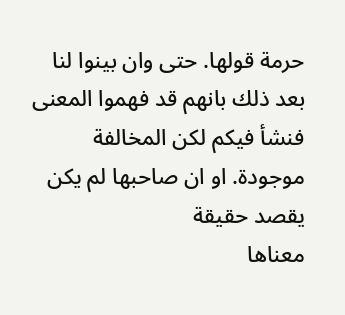حرمة قولها. حتى وان بينوا لنا بعد ذلك بانهم قد فهموا المعنى فنشأ فيكم لكن المخالفة موجودة. او ان صاحبها لم يكن يقصد حقيقة
معناها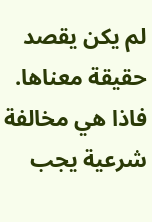لم يكن يقصد حقيقة معناها. فاذا هي مخالفة شرعية يجب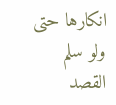انكارها حتى ولو سلم القصد